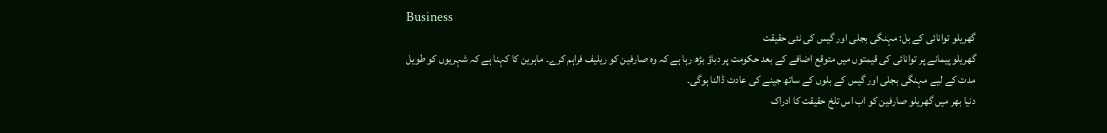Business
گھریلو توانائی کے بل: مہنگی بجلی اور گیس کی نئی حقیقت
گھریلو پیمانے پر توانائی کی قیمتوں میں متوقع اضافے کے بعد حکومت پر دباؤ بڑھ رہا ہے کہ وہ صارفین کو ریلیف فراہم کرے۔ ماہرین کا کہنا ہے کہ شہریوں کو طویل مدت کے لیے مہنگی بجلی اور گیس کے بلوں کے ساتھ جینے کی عادت ڈالنا ہوگی۔
دنیا بھر میں گھریلو صارفین کو اب اس تلخ حقیقت کا ادراک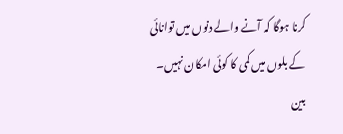کرنا ہوگا کہ آنے والے دنوں میں توانائی کے بلوں میں کمی کا کوئی امکان نہیں۔ بین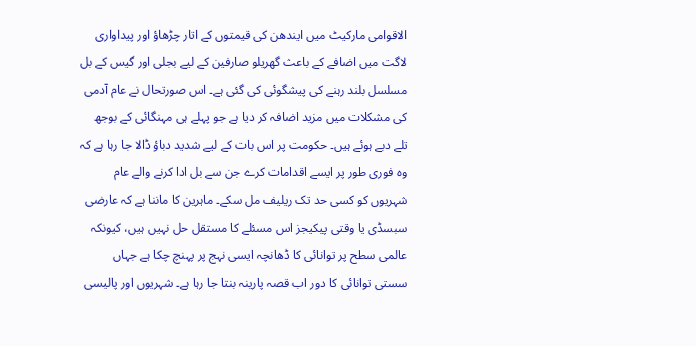الاقوامی مارکیٹ میں ایندھن کی قیمتوں کے اتار چڑھاؤ اور پیداواری لاگت میں اضافے کے باعث گھریلو صارفین کے لیے بجلی اور گیس کے بل مسلسل بلند رہنے کی پیشگوئی کی گئی ہے۔ اس صورتحال نے عام آدمی کی مشکلات میں مزید اضافہ کر دیا ہے جو پہلے ہی مہنگائی کے بوجھ تلے دبے ہوئے ہیں۔ حکومت پر اس بات کے لیے شدید دباؤ ڈالا جا رہا ہے کہ وہ فوری طور پر ایسے اقدامات کرے جن سے بل ادا کرنے والے عام شہریوں کو کسی حد تک ریلیف مل سکے۔ ماہرین کا ماننا ہے کہ عارضی سبسڈی یا وقتی پیکیجز اس مسئلے کا مستقل حل نہیں ہیں، کیونکہ عالمی سطح پر توانائی کا ڈھانچہ ایسی نہج پر پہنچ چکا ہے جہاں سستی توانائی کا دور اب قصہ پارینہ بنتا جا رہا ہے۔ شہریوں اور پالیسی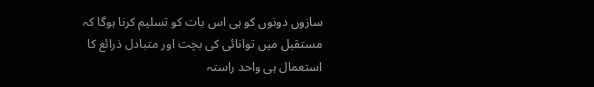سازوں دونوں کو ہی اس بات کو تسلیم کرنا ہوگا کہ مستقبل میں توانائی کی بچت اور متبادل ذرائع کا استعمال ہی واحد راستہ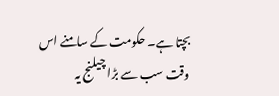بچتا ہے۔ حکومت کے سامنے اس وقت سب سے بڑا چیلنج یہ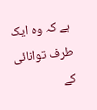ہے کہ وہ ایک طرف توانائی کے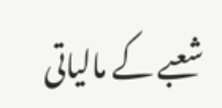شعبے کے مالیاتی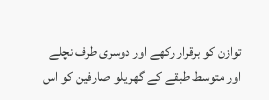توازن کو برقرار رکھے اور دوسری طرف نچلے اور متوسط طبقے کے گھریلو صارفین کو اس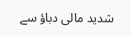شدید مالی دباؤ سے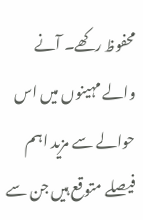محفوظ رکھے۔ آنے والے مہینوں میں اس حوالے سے مزید اہم فیصلے متوقع ہیں جن سے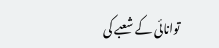توانائی کے شعبے کی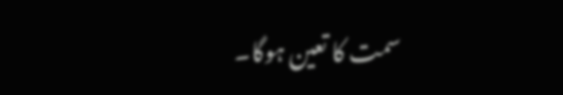سمت کا تعین ہوگا۔